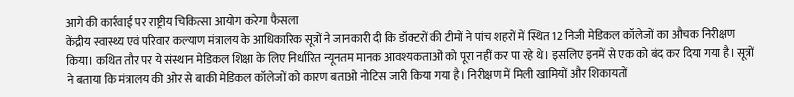आगे की कार्रवाई पर राष्ट्रीय चिकित्सा आयोग करेगा फैसला
केंद्रीय स्वास्थ्य एवं परिवार कल्याण मंत्रालय के आधिकारिक सूत्रों ने जानकारी दी कि डॉक्टरों की टीमों ने पांच शहरों में स्थित 12 निजी मेडिकल कॉलेजों का औचक निरीक्षण किया। कथित तौर पर ये संस्थान मेडिकल शिक्षा के लिए निर्धारित न्यूनतम मानक आवश्यकताओं को पूरा नहीं कर पा रहे थे। इसलिए इनमें से एक को बंद कर दिया गया है। सूत्रों ने बताया कि मंत्रालय की ओर से बाकी मेडिकल कॉलेजों को कारण बताओ नोटिस जारी किया गया है। निरीक्षण में मिली खामियों और शिकायतों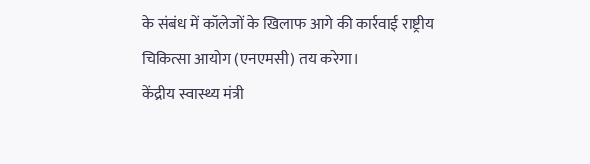के संबंध में कॉलेजों के खिलाफ आगे की कार्रवाई राष्ट्रीय चिकित्सा आयोग (एनएमसी) तय करेगा।
केंद्रीय स्वास्थ्य मंत्री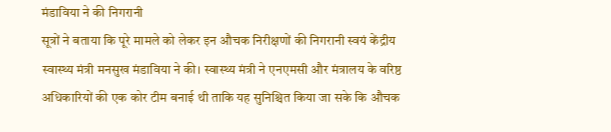मंडाविया ने की निगरानी
सूत्रों ने बताया कि पूरे मामले को लेकर इन औचक निरीक्षणों की निगरानी स्वयं केंद्रीय स्वास्थ्य मंत्री मनसुख मंडाविया ने की। स्वास्थ्य मंत्री ने एनएमसी और मंत्रालय के वरिष्ठ अधिकारियों की एक कोर टीम बनाई थी ताकि यह सुनिश्चित किया जा सके कि औचक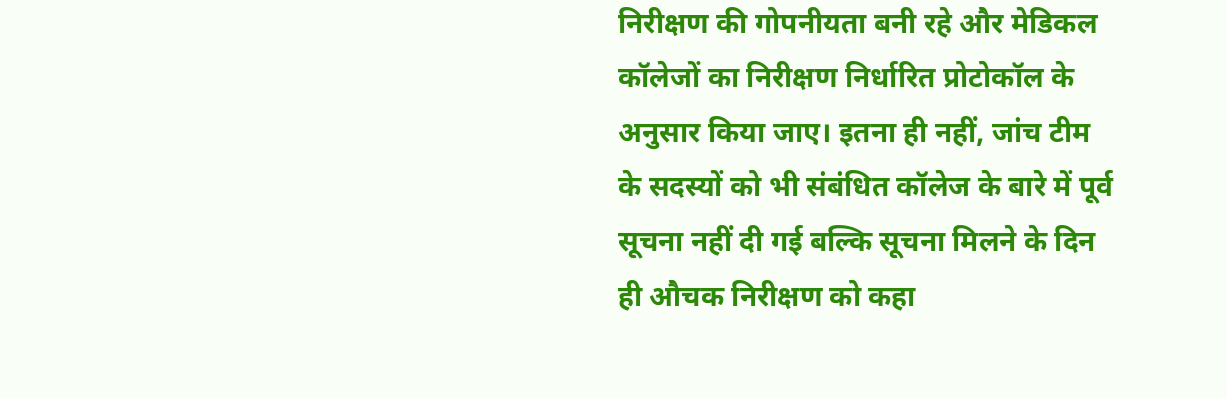निरीक्षण की गोपनीयता बनी रहे और मेडिकल कॉलेजों का निरीक्षण निर्धारित प्रोटोकॉल के अनुसार किया जाए। इतना ही नहीं, जांच टीम के सदस्यों को भी संबंधित कॉलेज के बारे में पूर्व सूचना नहीं दी गई बल्कि सूचना मिलने के दिन ही औचक निरीक्षण को कहा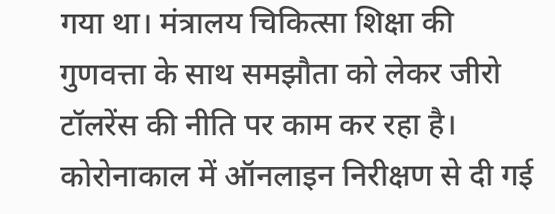गया था। मंत्रालय चिकित्सा शिक्षा की गुणवत्ता के साथ समझौता को लेकर जीरो टॉलरेंस की नीति पर काम कर रहा है।
कोरोनाकाल में ऑनलाइन निरीक्षण से दी गई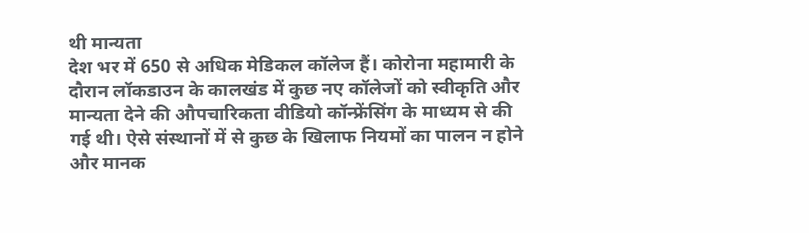थी मान्यता
देश भर में 650 से अधिक मेडिकल कॉलेज हैं। कोरोना महामारी के दौरान लॉकडाउन के कालखंड में कुछ नए कॉलेजों को स्वीकृति और मान्यता देने की औपचारिकता वीडियो कॉन्फ्रेंसिंग के माध्यम से की गई थी। ऐसे संस्थानों में से कुछ के खिलाफ नियमों का पालन न होने और मानक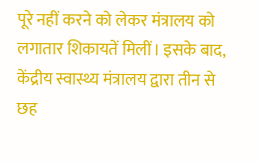पूरे नहीं करने को लेकर मंत्रालय को लगातार शिकायतें मिलीं। इसके बाद, केंद्रीय स्वास्थ्य मंत्रालय द्वारा तीन से छह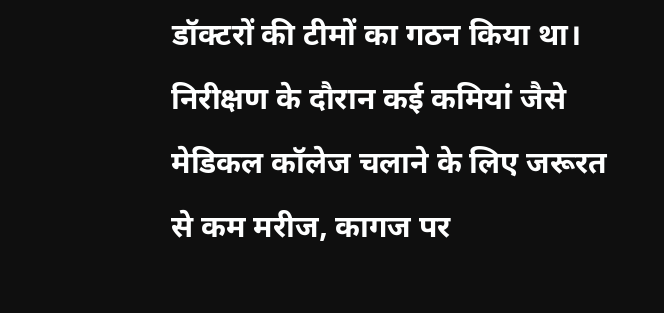डॉक्टरों की टीमों का गठन किया था। निरीक्षण के दौरान कई कमियां जैसे मेडिकल कॉलेज चलाने के लिए जरूरत से कम मरीज, कागज पर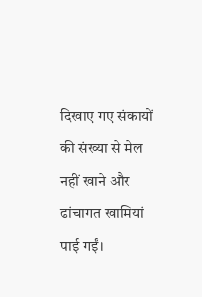दिखाए गए संकायों की संख्या से मेल नहीं खाने और ढांचागत खामियां पाई गईं।